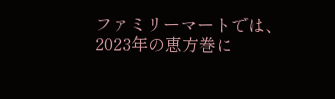ファミリーマートでは、2023年の恵方巻に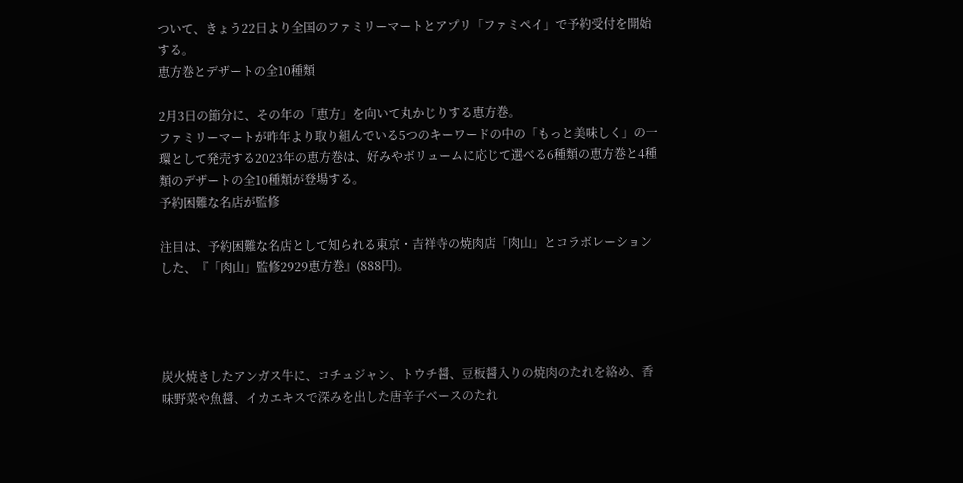ついて、きょう22日より全国のファミリーマートとアプリ「ファミペイ」で予約受付を開始する。
恵方巻とデザートの全10種類

2月3日の節分に、その年の「恵方」を向いて丸かじりする恵方巻。
ファミリーマートが昨年より取り組んでいる5つのキーワードの中の「もっと美味しく」の一環として発売する2023年の恵方巻は、好みやボリュームに応じて選べる6種類の恵方巻と4種類のデザートの全10種類が登場する。
予約困難な名店が監修

注目は、予約困難な名店として知られる東京・吉祥寺の焼肉店「肉山」とコラボレーションした、『「肉山」監修2929恵方巻』(888円)。




炭火焼きしたアンガス牛に、コチュジャン、トウチ醤、豆板醤入りの焼肉のたれを絡め、香味野菜や魚醤、イカエキスで深みを出した唐辛子ベースのたれ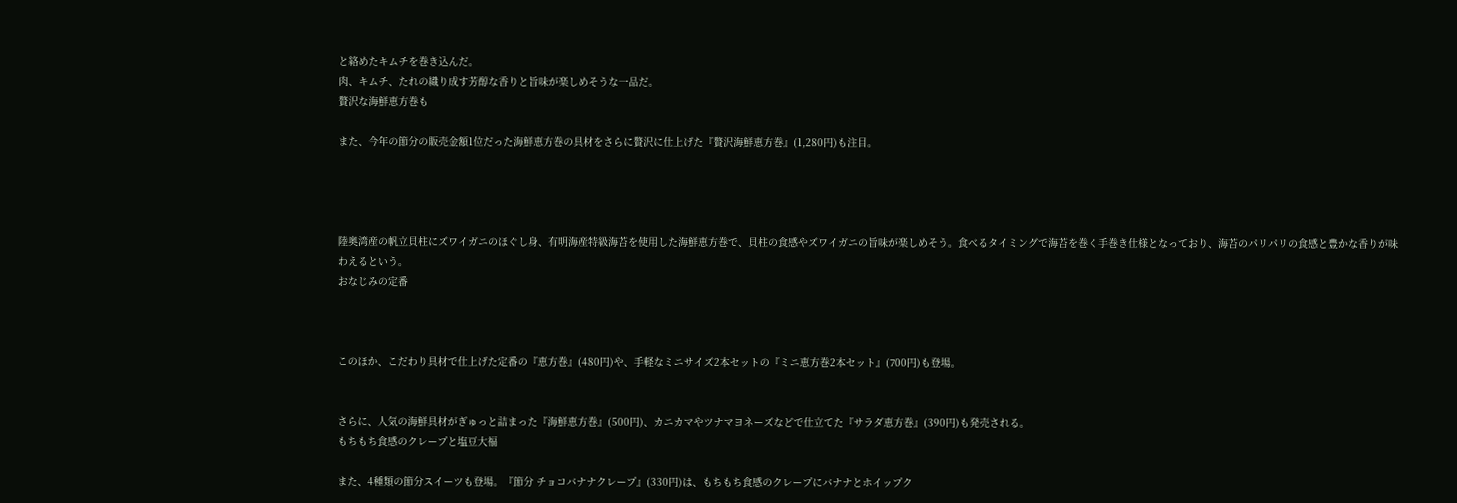と絡めたキムチを巻き込んだ。
肉、キムチ、たれの織り成す芳醇な香りと旨味が楽しめそうな一品だ。
贅沢な海鮮恵方巻も

また、今年の節分の販売金額1位だった海鮮恵方巻の具材をさらに贅沢に仕上げた『贅沢海鮮恵方巻』(1,280円)も注目。




陸奥湾産の帆立貝柱にズワイガニのほぐし身、有明海産特級海苔を使用した海鮮恵方巻で、貝柱の食感やズワイガニの旨味が楽しめそう。食べるタイミングで海苔を巻く手巻き仕様となっており、海苔のパリパリの食感と豊かな香りが味わえるという。
おなじみの定番



このほか、こだわり具材で仕上げた定番の『恵方巻』(480円)や、手軽なミニサイズ2本セットの『ミニ恵方巻2本セット』(700円)も登場。


さらに、人気の海鮮具材がぎゅっと詰まった『海鮮恵方巻』(500円)、カニカマやツナマヨネーズなどで仕立てた『サラダ恵方巻』(390円)も発売される。
もちもち食感のクレープと塩豆大福

また、4種類の節分スイーツも登場。『節分 チョコバナナクレープ』(330円)は、もちもち食感のクレープにバナナとホイップク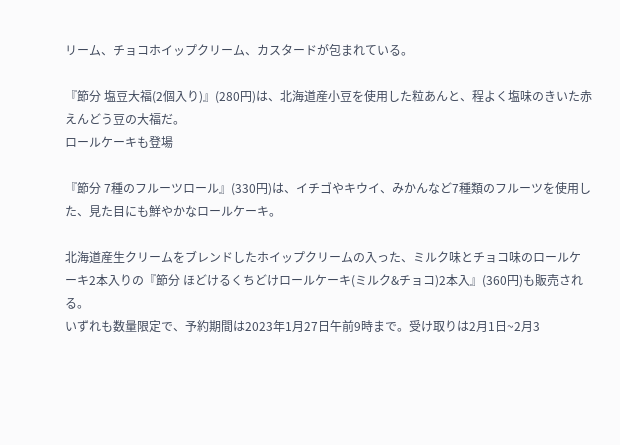リーム、チョコホイップクリーム、カスタードが包まれている。

『節分 塩豆大福(2個入り)』(280円)は、北海道産小豆を使用した粒あんと、程よく塩味のきいた赤えんどう豆の大福だ。
ロールケーキも登場

『節分 7種のフルーツロール』(330円)は、イチゴやキウイ、みかんなど7種類のフルーツを使用した、見た目にも鮮やかなロールケーキ。

北海道産生クリームをブレンドしたホイップクリームの入った、ミルク味とチョコ味のロールケーキ2本入りの『節分 ほどけるくちどけロールケーキ(ミルク&チョコ)2本入』(360円)も販売される。
いずれも数量限定で、予約期間は2023年1月27日午前9時まで。受け取りは2月1日~2月3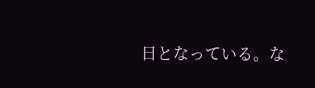日となっている。な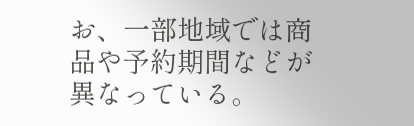お、一部地域では商品や予約期間などが異なっている。